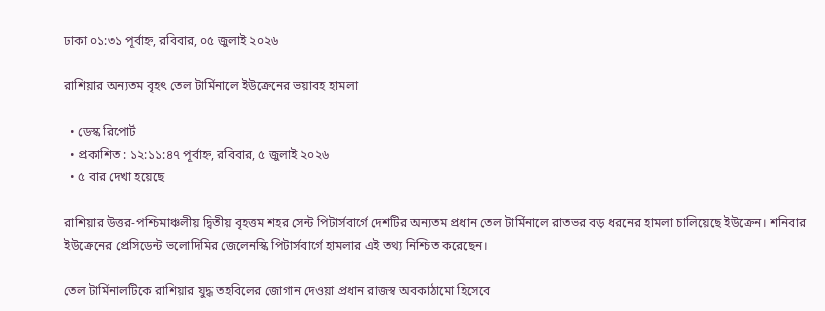ঢাকা ০১:৩১ পূর্বাহ্ন, রবিবার, ০৫ জুলাই ২০২৬

রাশিয়ার অন্যতম বৃহৎ তেল টার্মিনালে ইউক্রেনের ভয়াবহ হামলা

  • ডেস্ক রিপোর্ট
  • প্রকাশিত : ১২:১১:৪৭ পূর্বাহ্ন, রবিবার, ৫ জুলাই ২০২৬
  • ৫ বার দেখা হয়েছে

রাশিয়ার উত্তর-পশ্চিমাঞ্চলীয় দ্বিতীয় বৃহত্তম শহর সেন্ট পিটার্সবার্গে দেশটির অন্যতম প্রধান তেল টার্মিনালে রাতভর বড় ধরনের হামলা চালিয়েছে ইউক্রেন। শনিবার ইউক্রেনের প্রেসিডেন্ট ভলোদিমির জেলেনস্কি পিটার্সবার্গে হামলার এই তথ্য নিশ্চিত করেছেন।

তেল টার্মিনালটিকে রাশিয়ার যুদ্ধ তহবিলের জোগান দেওয়া প্রধান রাজস্ব অবকাঠামো হিসেবে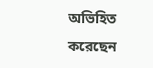অভিহিত করেছেন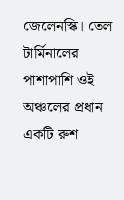জেলেনস্কি। তেল টার্মিনালের পাশাপাশি ওই অঞ্চলের প্রধান একটি রুশ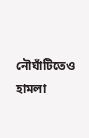নৌঘাঁটিতেও হামলা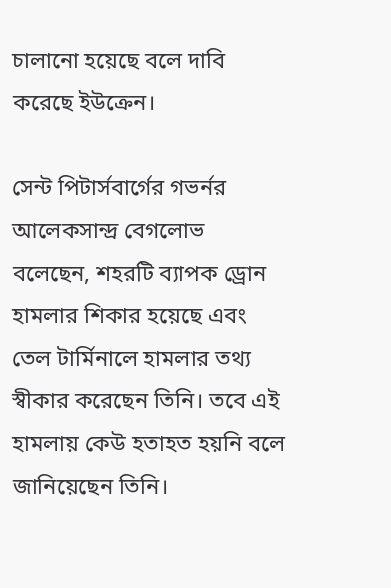চালানো হয়েছে বলে দাবি করেছে ইউক্রেন।

সেন্ট পিটার্সবার্গের গভর্নর আলেকসান্দ্র বেগলোভ বলেছেন, শহরটি ব্যাপক ড্রোন হামলার শিকার হয়েছে এবং তেল টার্মিনালে হামলার তথ্য স্বীকার করেছেন তিনি। তবে এই হামলায় কেউ হতাহত হয়নি বলে জানিয়েছেন তিনি।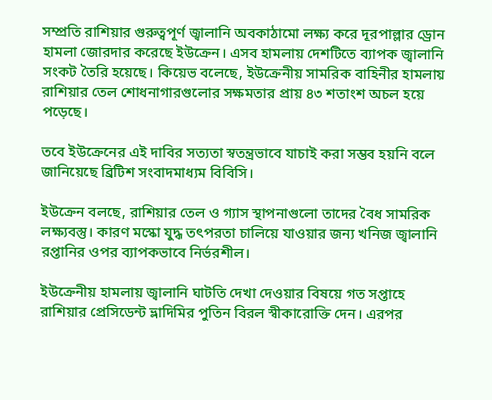সম্প্রতি রাশিয়ার গুরুত্বপূর্ণ জ্বালানি অবকাঠামো লক্ষ্য করে দূরপাল্লার ড্রোন হামলা জোরদার করেছে ইউক্রেন। এসব হামলায় দেশটিতে ব্যাপক জ্বালানি সংকট তৈরি হয়েছে। কিয়েভ বলেছে, ইউক্রেনীয় সামরিক বাহিনীর হামলায় রাশিয়ার তেল শোধনাগারগুলোর সক্ষমতার প্রায় ৪৩ শতাংশ অচল হয়ে পড়েছে।

তবে ইউক্রেনের এই দাবির সত্যতা স্বতন্ত্রভাবে যাচাই করা সম্ভব হয়নি বলে জানিয়েছে ব্রিটিশ সংবাদমাধ্যম বিবিসি।

ইউক্রেন বলছে, রাশিয়ার তেল ও গ্যাস স্থাপনাগুলো তাদের বৈধ সামরিক লক্ষ্যবস্তু। কারণ মস্কো যুদ্ধ তৎপরতা চালিয়ে যাওয়ার জন্য খনিজ জ্বালানি রপ্তানির ওপর ব্যাপকভাবে নির্ভরশীল।

ইউক্রেনীয় হামলায় জ্বালানি ঘাটতি দেখা দেওয়ার বিষয়ে গত সপ্তাহে রাশিয়ার প্রেসিডেন্ট ভ্লাদিমির পুতিন বিরল স্বীকারোক্তি দেন। এরপর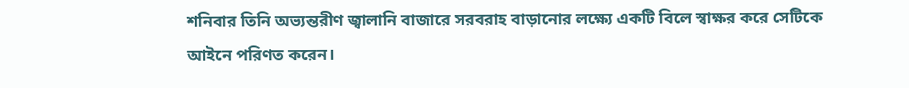শনিবার তিনি অভ্যন্তরীণ জ্বালানি বাজারে সরবরাহ বাড়ানোর লক্ষ্যে একটি বিলে স্বাক্ষর করে সেটিকে আইনে পরিণত করেন।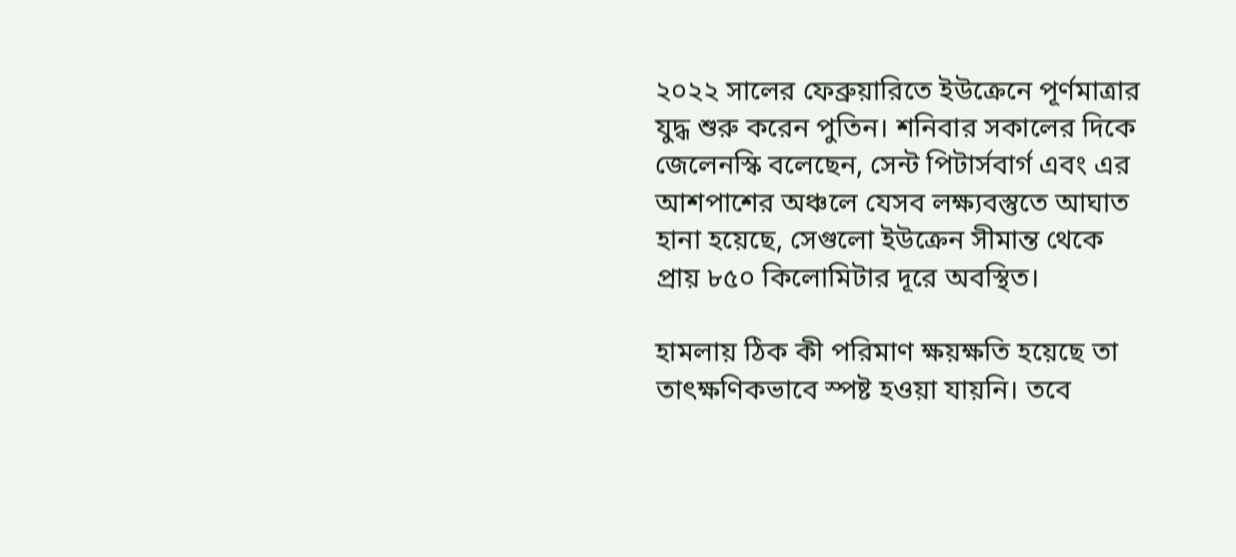২০২২ সালের ফেব্রুয়ারিতে ইউক্রেনে পূর্ণমাত্রার যুদ্ধ শুরু করেন পুতিন। শনিবার সকালের দিকে জেলেনস্কি বলেছেন, সেন্ট পিটার্সবার্গ এবং এর আশপাশের অঞ্চলে যেসব লক্ষ্যবস্তুতে আঘাত হানা হয়েছে, সেগুলো ইউক্রেন সীমান্ত থেকে প্রায় ৮৫০ কিলোমিটার দূরে অবস্থিত।

হামলায় ঠিক কী পরিমাণ ক্ষয়ক্ষতি হয়েছে তা তাৎক্ষণিকভাবে স্পষ্ট হওয়া যায়নি। তবে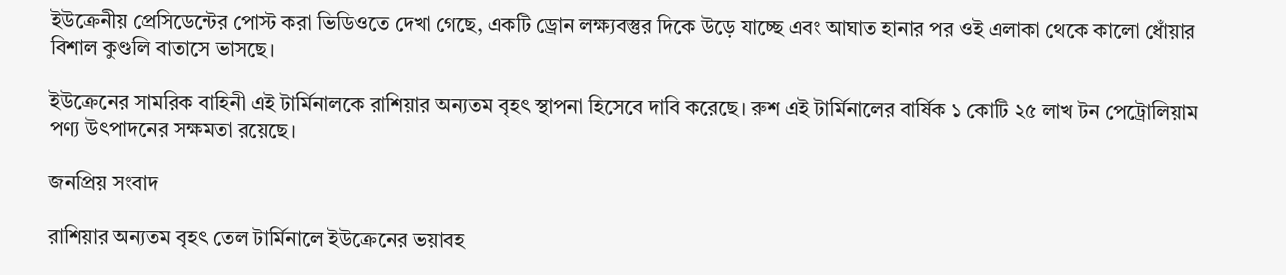ইউক্রেনীয় প্রেসিডেন্টের পোস্ট করা ভিডিওতে দেখা গেছে, একটি ড্রোন লক্ষ্যবস্তুর দিকে উড়ে যাচ্ছে এবং আঘাত হানার পর ওই এলাকা থেকে কালো ধোঁয়ার বিশাল কুণ্ডলি বাতাসে ভাসছে।

ইউক্রেনের সামরিক বাহিনী এই টার্মিনালকে রাশিয়ার ‌‌অন্যতম বৃহৎ স্থাপনা হিসেবে দাবি করেছে। রুশ এই টার্মিনালের বার্ষিক ১ কোটি ২৫ লাখ টন পেট্রোলিয়াম পণ্য উৎপাদনের সক্ষমতা রয়েছে।

জনপ্রিয় সংবাদ

রাশিয়ার অন্যতম বৃহৎ তেল টার্মিনালে ইউক্রেনের ভয়াবহ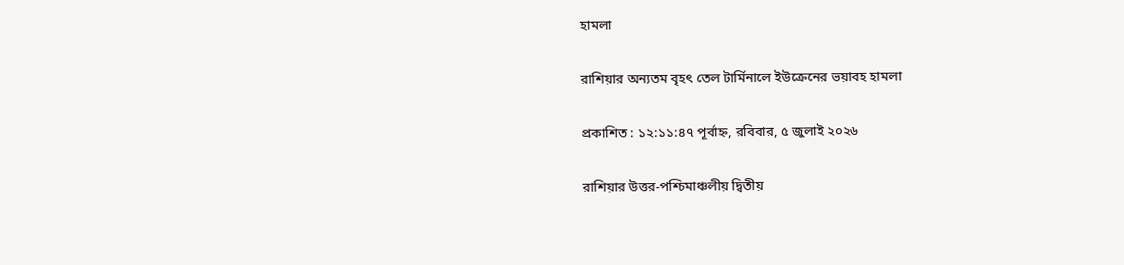হামলা

রাশিয়ার অন্যতম বৃহৎ তেল টার্মিনালে ইউক্রেনের ভয়াবহ হামলা

প্রকাশিত : ১২:১১:৪৭ পূর্বাহ্ন, রবিবার, ৫ জুলাই ২০২৬

রাশিয়ার উত্তর-পশ্চিমাঞ্চলীয় দ্বিতীয়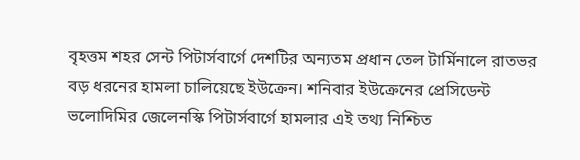বৃহত্তম শহর সেন্ট পিটার্সবার্গে দেশটির অন্যতম প্রধান তেল টার্মিনালে রাতভর বড় ধরনের হামলা চালিয়েছে ইউক্রেন। শনিবার ইউক্রেনের প্রেসিডেন্ট ভলোদিমির জেলেনস্কি পিটার্সবার্গে হামলার এই তথ্য নিশ্চিত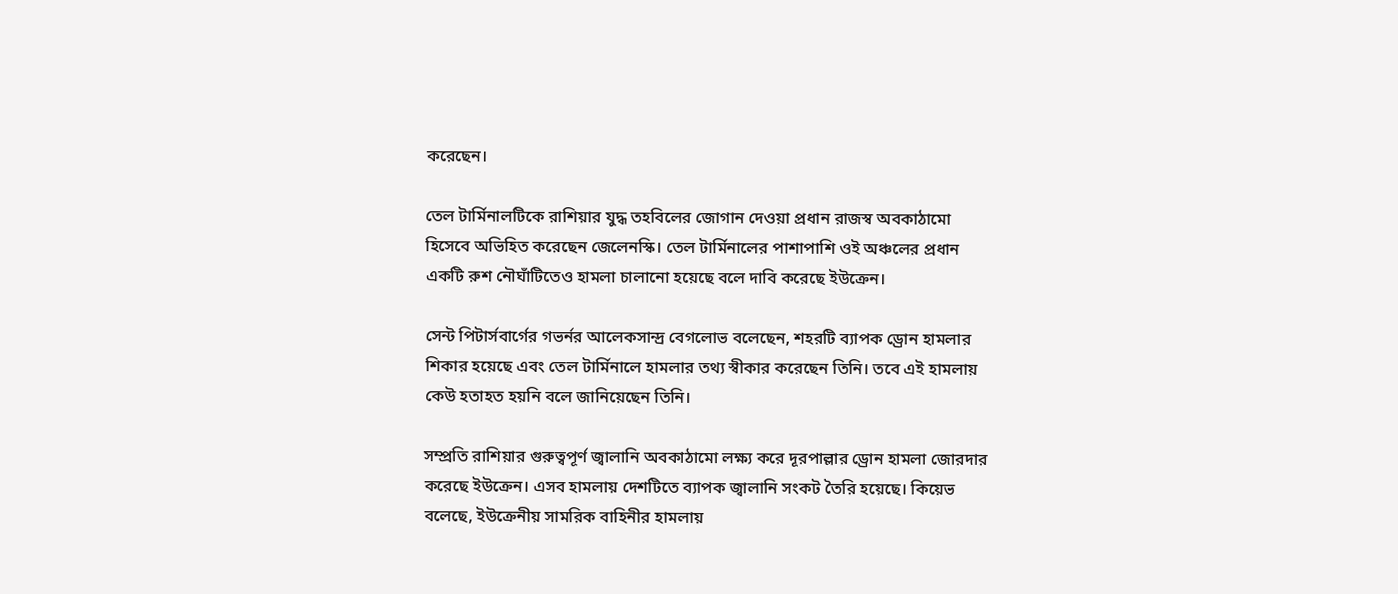করেছেন।

তেল টার্মিনালটিকে রাশিয়ার যুদ্ধ তহবিলের জোগান দেওয়া প্রধান রাজস্ব অবকাঠামো হিসেবে অভিহিত করেছেন জেলেনস্কি। তেল টার্মিনালের পাশাপাশি ওই অঞ্চলের প্রধান একটি রুশ নৌঘাঁটিতেও হামলা চালানো হয়েছে বলে দাবি করেছে ইউক্রেন।

সেন্ট পিটার্সবার্গের গভর্নর আলেকসান্দ্র বেগলোভ বলেছেন, শহরটি ব্যাপক ড্রোন হামলার শিকার হয়েছে এবং তেল টার্মিনালে হামলার তথ্য স্বীকার করেছেন তিনি। তবে এই হামলায় কেউ হতাহত হয়নি বলে জানিয়েছেন তিনি।

সম্প্রতি রাশিয়ার গুরুত্বপূর্ণ জ্বালানি অবকাঠামো লক্ষ্য করে দূরপাল্লার ড্রোন হামলা জোরদার করেছে ইউক্রেন। এসব হামলায় দেশটিতে ব্যাপক জ্বালানি সংকট তৈরি হয়েছে। কিয়েভ বলেছে, ইউক্রেনীয় সামরিক বাহিনীর হামলায়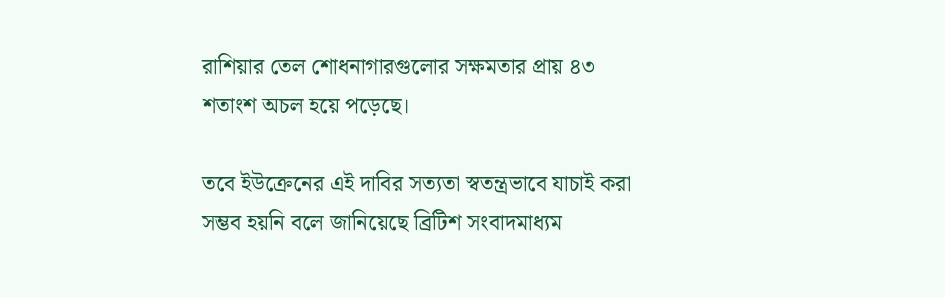রাশিয়ার তেল শোধনাগারগুলোর সক্ষমতার প্রায় ৪৩ শতাংশ অচল হয়ে পড়েছে।

তবে ইউক্রেনের এই দাবির সত্যতা স্বতন্ত্রভাবে যাচাই করা সম্ভব হয়নি বলে জানিয়েছে ব্রিটিশ সংবাদমাধ্যম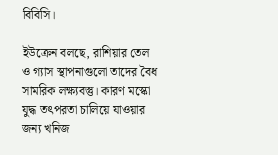বিবিসি।

ইউক্রেন বলছে, রাশিয়ার তেল ও গ্যাস স্থাপনাগুলো তাদের বৈধ সামরিক লক্ষ্যবস্তু। কারণ মস্কো যুদ্ধ তৎপরতা চালিয়ে যাওয়ার জন্য খনিজ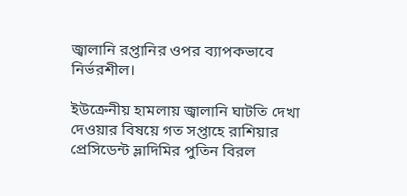জ্বালানি রপ্তানির ওপর ব্যাপকভাবে নির্ভরশীল।

ইউক্রেনীয় হামলায় জ্বালানি ঘাটতি দেখা দেওয়ার বিষয়ে গত সপ্তাহে রাশিয়ার প্রেসিডেন্ট ভ্লাদিমির পুতিন বিরল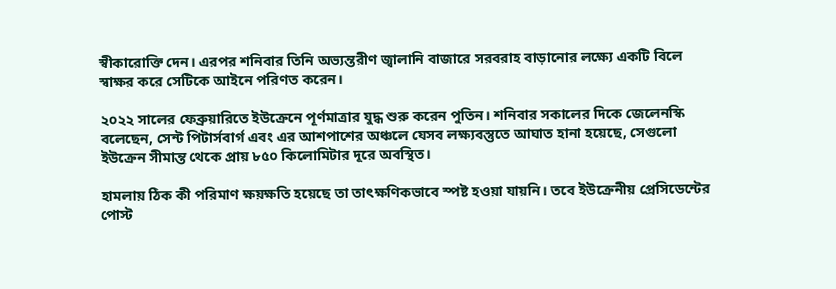স্বীকারোক্তি দেন। এরপর শনিবার তিনি অভ্যন্তরীণ জ্বালানি বাজারে সরবরাহ বাড়ানোর লক্ষ্যে একটি বিলে স্বাক্ষর করে সেটিকে আইনে পরিণত করেন।

২০২২ সালের ফেব্রুয়ারিতে ইউক্রেনে পূর্ণমাত্রার যুদ্ধ শুরু করেন পুতিন। শনিবার সকালের দিকে জেলেনস্কি বলেছেন, সেন্ট পিটার্সবার্গ এবং এর আশপাশের অঞ্চলে যেসব লক্ষ্যবস্তুতে আঘাত হানা হয়েছে, সেগুলো ইউক্রেন সীমান্ত থেকে প্রায় ৮৫০ কিলোমিটার দূরে অবস্থিত।

হামলায় ঠিক কী পরিমাণ ক্ষয়ক্ষতি হয়েছে তা তাৎক্ষণিকভাবে স্পষ্ট হওয়া যায়নি। তবে ইউক্রেনীয় প্রেসিডেন্টের পোস্ট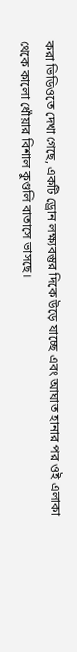করা ভিডিওতে দেখা গেছে, একটি ড্রোন লক্ষ্যবস্তুর দিকে উড়ে যাচ্ছে এবং আঘাত হানার পর ওই এলাকা থেকে কালো ধোঁয়ার বিশাল কুণ্ডলি বাতাসে ভাসছে।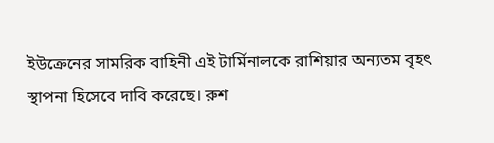ইউক্রেনের সামরিক বাহিনী এই টার্মিনালকে রাশিয়ার ‌‌অন্যতম বৃহৎ স্থাপনা হিসেবে দাবি করেছে। রুশ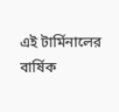এই টার্মিনালের বার্ষিক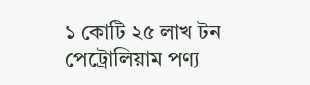১ কোটি ২৫ লাখ টন পেট্রোলিয়াম পণ্য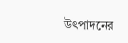উৎপাদনের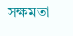সক্ষমতা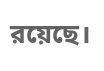রয়েছে।